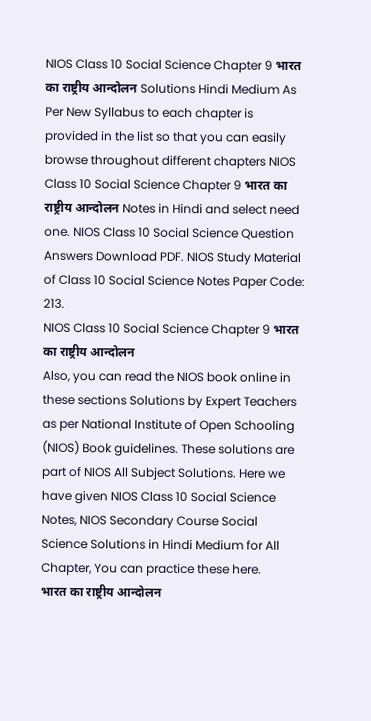NIOS Class 10 Social Science Chapter 9 भारत का राष्ट्रीय आन्दोलन Solutions Hindi Medium As Per New Syllabus to each chapter is provided in the list so that you can easily browse throughout different chapters NIOS Class 10 Social Science Chapter 9 भारत का राष्ट्रीय आन्दोलन Notes in Hindi and select need one. NIOS Class 10 Social Science Question Answers Download PDF. NIOS Study Material of Class 10 Social Science Notes Paper Code: 213.
NIOS Class 10 Social Science Chapter 9 भारत का राष्ट्रीय आन्दोलन
Also, you can read the NIOS book online in these sections Solutions by Expert Teachers as per National Institute of Open Schooling (NIOS) Book guidelines. These solutions are part of NIOS All Subject Solutions. Here we have given NIOS Class 10 Social Science Notes, NIOS Secondary Course Social Science Solutions in Hindi Medium for All Chapter, You can practice these here.
भारत का राष्ट्रीय आन्दोलन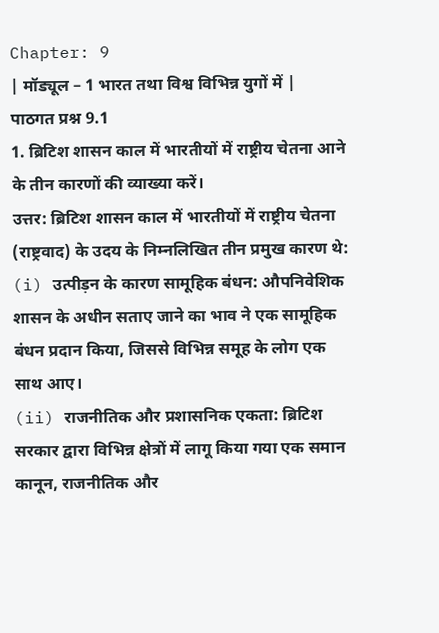Chapter: 9
| मॉड्यूल – 1 भारत तथा विश्व विभिन्न युगों में |
पाठगत प्रश्न 9.1
1. ब्रिटिश शासन काल में भारतीयों में राष्ट्रीय चेतना आने के तीन कारणों की व्याख्या करें।
उत्तर: ब्रिटिश शासन काल में भारतीयों में राष्ट्रीय चेतना (राष्ट्रवाद) के उदय के निम्नलिखित तीन प्रमुख कारण थे:
(i) उत्पीड़न के कारण सामूहिक बंधन: औपनिवेशिक शासन के अधीन सताए जाने का भाव ने एक सामूहिक बंधन प्रदान किया, जिससे विभिन्न समूह के लोग एक साथ आए।
(ii) राजनीतिक और प्रशासनिक एकता: ब्रिटिश सरकार द्वारा विभिन्न क्षेत्रों में लागू किया गया एक समान कानून, राजनीतिक और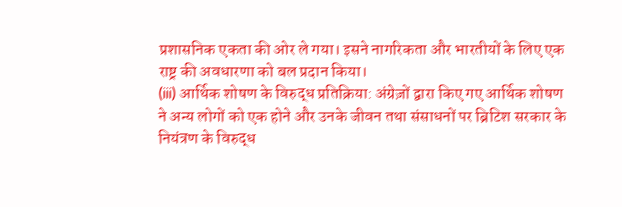प्रशासनिक एकता की ओर ले गया। इसने नागरिकता और भारतीयों के लिए एक राष्ट्र की अवधारणा को बल प्रदान किया।
(iii) आर्थिक शोषण के विरुद्ध प्रतिक्रिया: अंग्रेज़ों द्वारा किए गए आर्थिक शोषण ने अन्य लोगों को एक होने और उनके जीवन तथा संसाधनों पर ब्रिटिश सरकार के नियंत्रण के विरुद्ध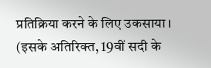प्रतिक्रिया करने के लिए उकसाया। (इसके अतिरिक्त, 19वीं सदी के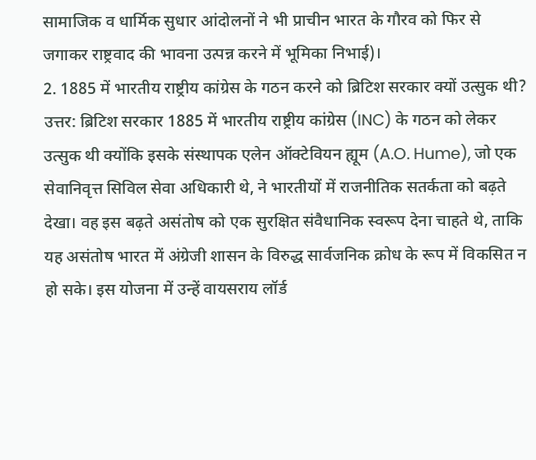सामाजिक व धार्मिक सुधार आंदोलनों ने भी प्राचीन भारत के गौरव को फिर से जगाकर राष्ट्रवाद की भावना उत्पन्न करने में भूमिका निभाई)।
2. 1885 में भारतीय राष्ट्रीय कांग्रेस के गठन करने को ब्रिटिश सरकार क्यों उत्सुक थी?
उत्तर: ब्रिटिश सरकार 1885 में भारतीय राष्ट्रीय कांग्रेस (INC) के गठन को लेकर उत्सुक थी क्योंकि इसके संस्थापक एलेन ऑक्टेवियन ह्यूम (A.O. Hume), जो एक सेवानिवृत्त सिविल सेवा अधिकारी थे, ने भारतीयों में राजनीतिक सतर्कता को बढ़ते देखा। वह इस बढ़ते असंतोष को एक सुरक्षित संवैधानिक स्वरूप देना चाहते थे, ताकि यह असंतोष भारत में अंग्रेजी शासन के विरुद्ध सार्वजनिक क्रोध के रूप में विकसित न हो सके। इस योजना में उन्हें वायसराय लॉर्ड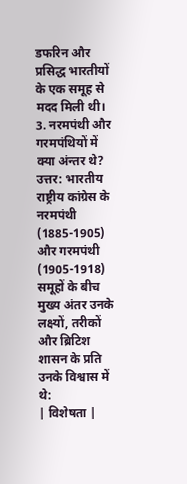डफरिन और प्रसिद्ध भारतीयों के एक समूह से मदद मिली थी।
3. नरमपंथी और गरमपंथियों में क्या अंन्तर थे?
उत्तर: भारतीय राष्ट्रीय कांग्रेस के नरमपंथी (1885-1905) और गरमपंथी (1905-1918) समूहों के बीच मुख्य अंतर उनके लक्ष्यों, तरीकों और ब्रिटिश शासन के प्रति उनके विश्वास में थे:
| विशेषता |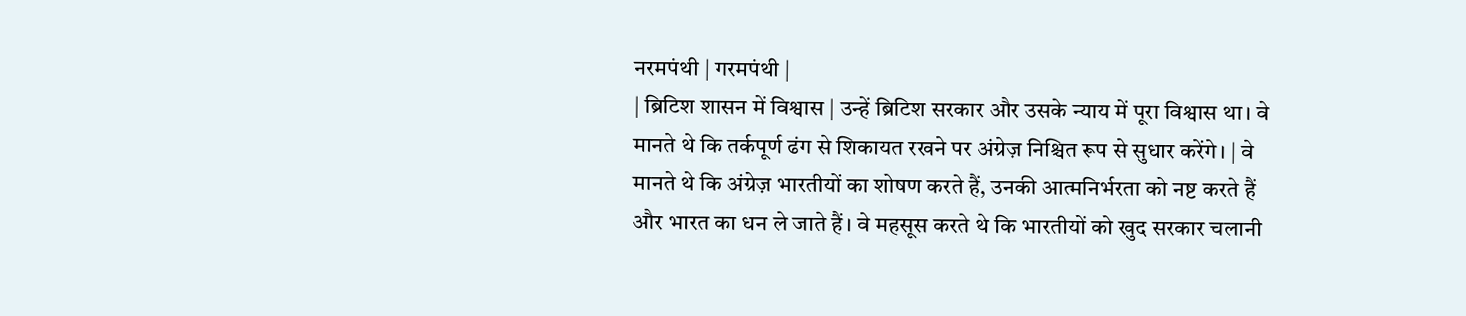नरमपंथी | गरमपंथी |
| ब्रिटिश शासन में विश्वास | उन्हें ब्रिटिश सरकार और उसके न्याय में पूरा विश्वास था। वे मानते थे कि तर्कपूर्ण ढंग से शिकायत रखने पर अंग्रेज़ निश्चित रूप से सुधार करेंगे। | वे मानते थे कि अंग्रेज़ भारतीयों का शोषण करते हैं, उनकी आत्मनिर्भरता को नष्ट करते हैं और भारत का धन ले जाते हैं। वे महसूस करते थे कि भारतीयों को खुद सरकार चलानी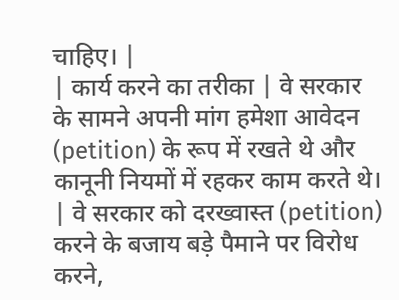चाहिए। |
| कार्य करने का तरीका | वे सरकार के सामने अपनी मांग हमेशा आवेदन (petition) के रूप में रखते थे और कानूनी नियमों में रहकर काम करते थे। | वे सरकार को दरख्वास्त (petition) करने के बजाय बड़े पैमाने पर विरोध करने,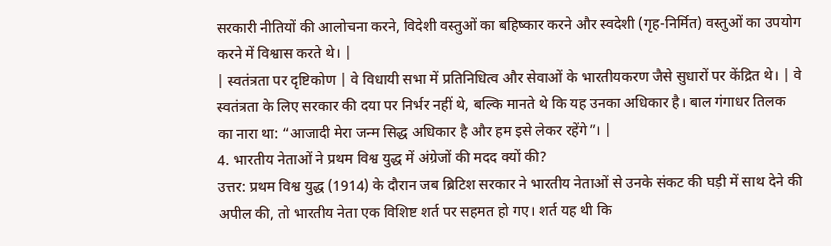सरकारी नीतियों की आलोचना करने, विदेशी वस्तुओं का बहिष्कार करने और स्वदेशी (गृह-निर्मित) वस्तुओं का उपयोग करने में विश्वास करते थे। |
| स्वतंत्रता पर दृष्टिकोण | वे विधायी सभा में प्रतिनिधित्व और सेवाओं के भारतीयकरण जैसे सुधारों पर केंद्रित थे। | वे स्वतंत्रता के लिए सरकार की दया पर निर्भर नहीं थे, बल्कि मानते थे कि यह उनका अधिकार है। बाल गंगाधर तिलक का नारा था: “आजादी मेरा जन्म सिद्ध अधिकार है और हम इसे लेकर रहेंगे”। |
4. भारतीय नेताओं ने प्रथम विश्व युद्ध में अंग्रेजों की मदद क्यों की?
उत्तर: प्रथम विश्व युद्ध (1914) के दौरान जब ब्रिटिश सरकार ने भारतीय नेताओं से उनके संकट की घड़ी में साथ देने की अपील की, तो भारतीय नेता एक विशिष्ट शर्त पर सहमत हो गए। शर्त यह थी कि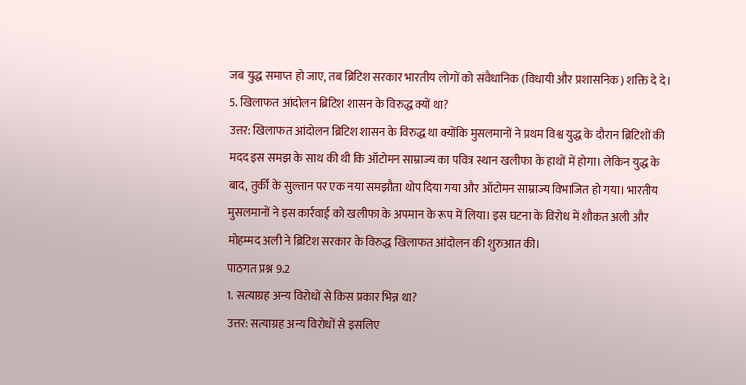जब युद्ध समाप्त हो जाए, तब ब्रिटिश सरकार भारतीय लोगों को संवैधानिक (विधायी और प्रशासनिक) शक्ति दे दे।
5. खिलाफत आंदोलन ब्रिटिश शासन के विरुद्ध क्यों था?
उत्तर: खिलाफत आंदोलन ब्रिटिश शासन के विरुद्ध था क्योंकि मुसलमानों ने प्रथम विश्व युद्ध के दौरान ब्रिटिशों की मदद इस समझ के साथ की थी कि ऑटोमन साम्राज्य का पवित्र स्थान खलीफा के हाथों में होगा। लेकिन युद्ध के बाद, तुर्की के सुल्तान पर एक नया समझौता थोप दिया गया और ऑटोमन साम्राज्य विभाजित हो गया। भारतीय मुसलमानों ने इस कार्रवाई को खलीफा के अपमान के रूप में लिया। इस घटना के विरोध में शौकत अली और मोहम्मद अली ने ब्रिटिश सरकार के विरुद्ध खिलाफत आंदोलन की शुरुआत की।
पाठगत प्रश्न 9.2
1. सत्याग्रह अन्य विरोधों से किस प्रकार भिन्न था?
उत्तर: सत्याग्रह अन्य विरोधों से इसलिए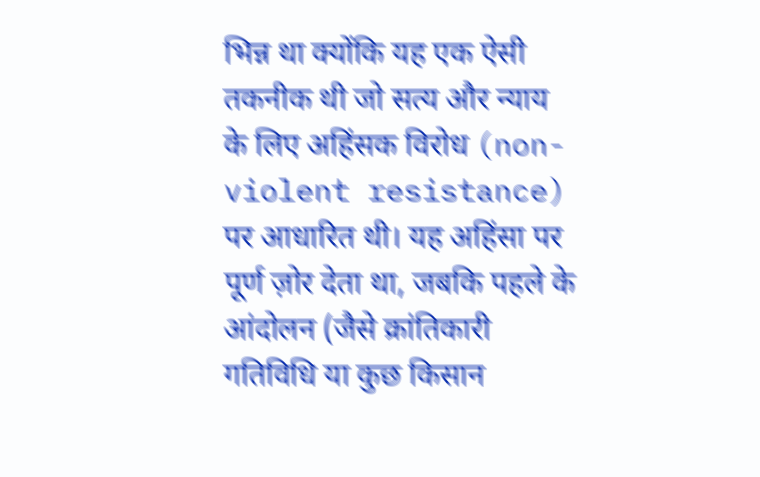भिन्न था क्योंकि यह एक ऐसी तकनीक थी जो सत्य और न्याय के लिए अहिंसक विरोध (non-violent resistance) पर आधारित थी। यह अहिंसा पर पूर्ण ज़ोर देता था, जबकि पहले के आंदोलन (जैसे क्रांतिकारी गतिविधि या कुछ किसान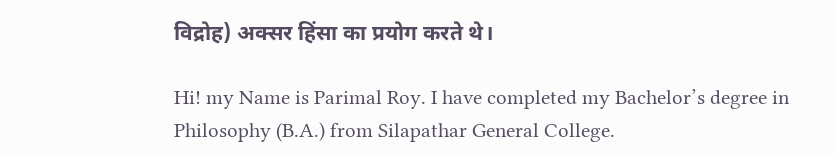विद्रोह) अक्सर हिंसा का प्रयोग करते थे।

Hi! my Name is Parimal Roy. I have completed my Bachelor’s degree in Philosophy (B.A.) from Silapathar General College.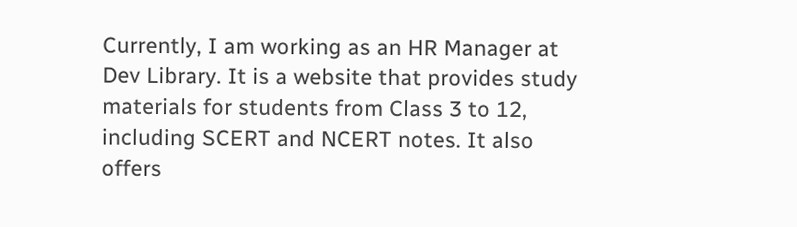Currently, I am working as an HR Manager at Dev Library. It is a website that provides study materials for students from Class 3 to 12, including SCERT and NCERT notes. It also offers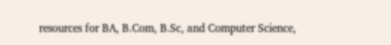resources for BA, B.Com, B.Sc, and Computer Science,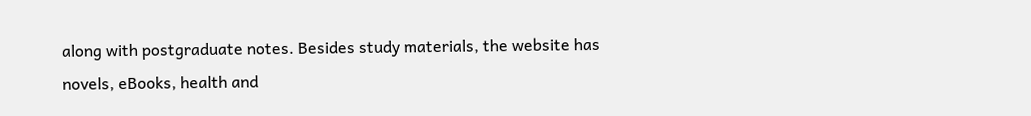along with postgraduate notes. Besides study materials, the website has novels, eBooks, health and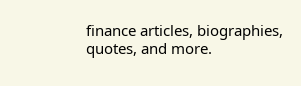finance articles, biographies, quotes, and more.